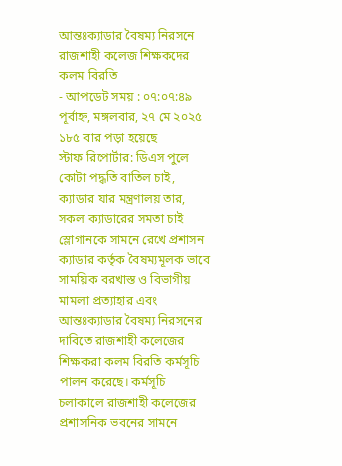আন্তঃক্যাডার বৈষম্য নিরসনে রাজশাহী কলেজ শিক্ষকদের কলম বিরতি
- আপডেট সময় : ০৭:০৭:৪৯ পূর্বাহ্ন, মঙ্গলবার, ২৭ মে ২০২৫ ১৮৫ বার পড়া হয়েছে
স্টাফ রিপোর্টার: ডিএস পুলে কোটা পদ্ধতি বাতিল চাই, ক্যাডার যার মন্ত্রণালয় তার, সকল ক্যাডারের সমতা চাই স্লোগানকে সামনে রেখে প্রশাসন ক্যাডার কর্তৃক বৈষম্যমূলক ভাবে সাময়িক বরখাস্ত ও বিভাগীয় মামলা প্রত্যাহার এবং আন্তঃক্যাডার বৈষম্য নিরসনের দাবিতে রাজশাহী কলেজের শিক্ষকরা কলম বিরতি কর্মসূচি পালন করেছে। কর্মসূচি চলাকালে রাজশাহী কলেজের প্রশাসনিক ভবনের সামনে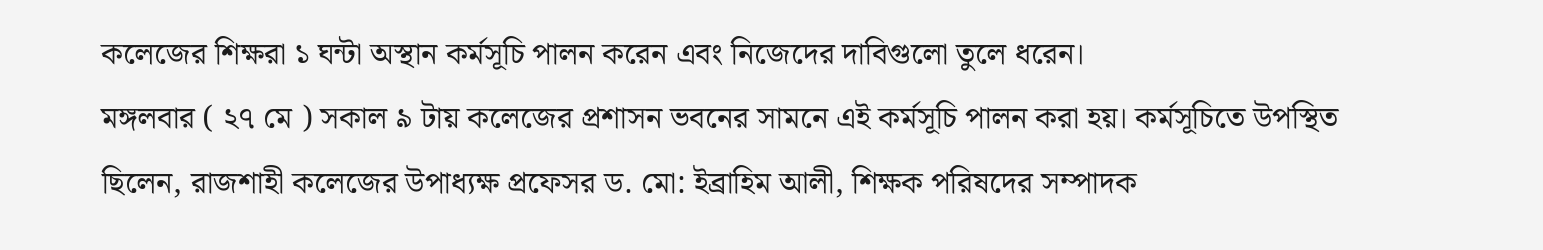কলেজের শিক্ষরা ১ ঘন্টা অস্থান কর্মসূচি পালন করেন এবং নিজেদের দাবিগুলো তুলে ধরেন।
মঙ্গলবার ( ২৭ মে ) সকাল ৯ টায় কলেজের প্রশাসন ভবনের সামনে এই কর্মসূচি পালন করা হয়। কর্মসূচিতে উপস্থিত ছিলেন, রাজশাহী কলেজের উপাধ্যক্ষ প্রফেসর ড. মো: ইব্রাহিম আলী, শিক্ষক পরিষদের সম্পাদক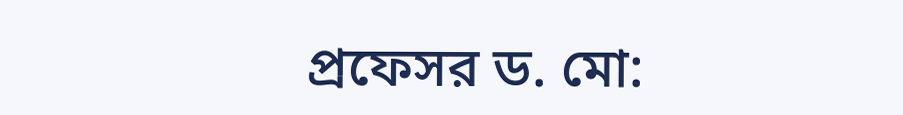প্রফেসর ড. মো: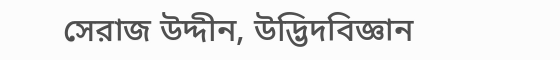সেরাজ উদ্দীন, উদ্ভিদবিজ্ঞান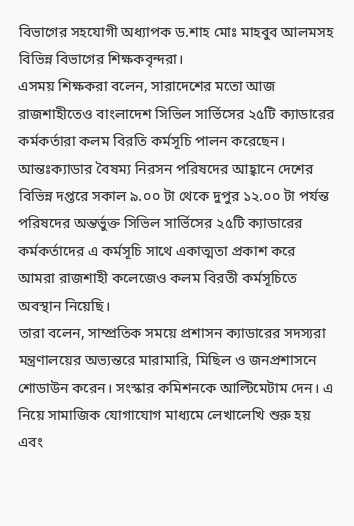বিভাগের সহযোগী অধ্যাপক ড.শাহ মোঃ মাহবুব আলমসহ বিভিন্ন বিভাগের শিক্ষকবৃন্দরা।
এসময় শিক্ষকরা বলেন, সারাদেশের মতো আজ রাজশাহীতেও বাংলাদেশ সিভিল সার্ভিসের ২৫টি ক্যাডারের কর্মকর্তারা কলম বিরতি কর্মসূচি পালন করেছেন। আন্তঃক্যাডার বৈষম্য নিরসন পরিষদের আহ্বানে দেশের বিভিন্ন দপ্তরে সকাল ৯.০০ টা থেকে দুপুর ১২.০০ টা পর্যন্ত পরিষদের অন্তর্ভুক্ত সিভিল সার্ভিসের ২৫টি ক্যাডারের কর্মকর্তাদের এ কর্মসূচি সাথে একাত্মতা প্রকাশ করে আমরা রাজশাহী কলেজেও কলম বিরতী কর্মসূচিতে অবস্থান নিয়েছি।
তারা বলেন, সাম্প্রতিক সময়ে প্রশাসন ক্যাডারের সদস্যরা মন্ত্রণালয়ের অভ্যন্তরে মারামারি, মিছিল ও জনপ্রশাসনে শোডাউন করেন। সংস্কার কমিশনকে আল্টিমেটাম দেন। এ নিয়ে সামাজিক যোগাযোগ মাধ্যমে লেখালেখি শুরু হয় এবং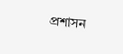প্রশাসন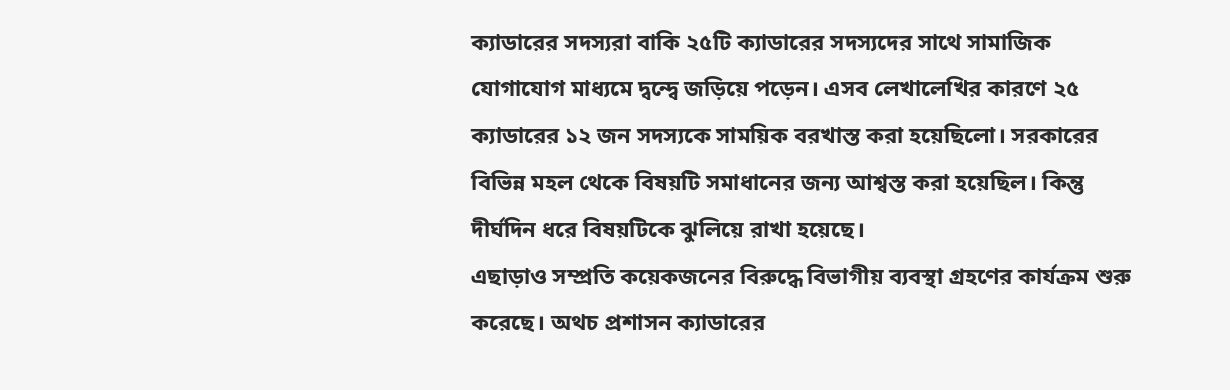ক্যাডারের সদস্যরা বাকি ২৫টি ক্যাডারের সদস্যদের সাথে সামাজিক যোগাযোগ মাধ্যমে দ্বন্দ্বে জড়িয়ে পড়েন। এসব লেখালেখির কারণে ২৫ ক্যাডারের ১২ জন সদস্যকে সাময়িক বরখাস্ত করা হয়েছিলো। সরকারের বিভিন্ন মহল থেকে বিষয়টি সমাধানের জন্য আশ্বস্ত করা হয়েছিল। কিন্তু দীর্ঘদিন ধরে বিষয়টিকে ঝুলিয়ে রাখা হয়েছে।
এছাড়াও সম্প্রতি কয়েকজনের বিরুদ্ধে বিভাগীয় ব্যবস্থা গ্রহণের কার্যক্রম শুরু করেছে। অথচ প্রশাসন ক্যাডারের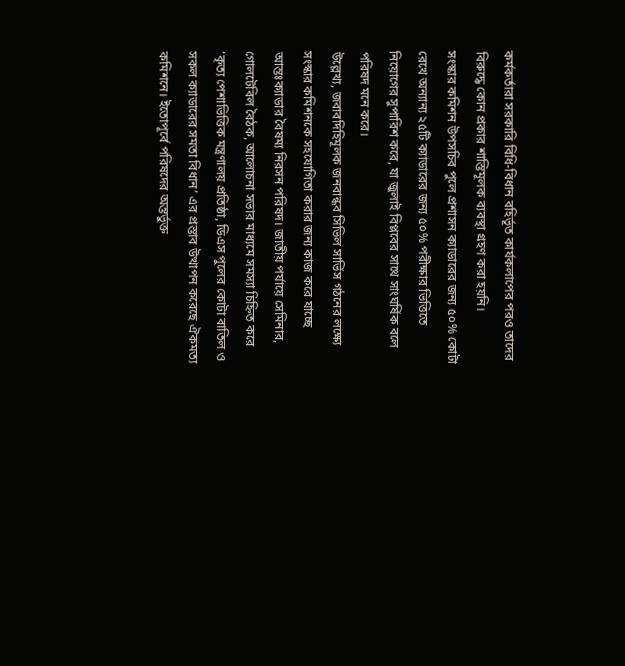কর্মকর্তারা সরকারি বিধি-বিধান বহির্ভূত কার্যকলাপের পরও তাদের বিরুদ্ধে কোন প্রকার শাস্তিমূলক ব্যবস্থা গ্রহণ করা হয়নি।
সংস্কার কমিশন উপসচিব পুলে প্রশাসন ক্যাডারের জন্য ৫০% কোটা রেখে অন্যান্য ২৫টি ক্যাডারের জন্য ৫০% পরীক্ষার ভিত্তিতে নিয়োগের সুপারিশ করে, যা জুলাই বিপ্লবের সাথে সাংঘর্ষিক বলে পরিষদ মনে করে।
উল্লেখ্য, জবাবদিহিমূলক জনবান্ধব সিভিল সার্ভিস গঠনের লক্ষ্যে সংস্কার কমিশনকে সহযোগিতা করার জন্য কাজ করে যাচ্ছে আন্তঃক্যাডার বৈষম্য নিরসন পরিষদ। জাতীয় পর্যায়ে সেমিনার, গোলটেবিল বৈঠক, আলোচনা সভার মাধ্যমে সমস্যা চিহ্নিত করে ‘কৃত্য পেশাভিত্তিক মন্ত্রণালয় প্রতিষ্ঠা, ডিএস পুলের কোটা বাতিল ও সকল ক্যাডারের সমতা বিধান’ এর প্রস্তাব উত্থাপন করেছে ঐকমত্য কমিশনে। ইতোপূর্বে পরিষদের অন্তর্ভুক্ত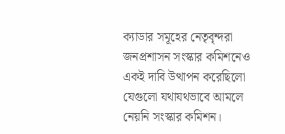ক্যাডার সমূহের নেতৃবৃন্দরা জনপ্রশাসন সংস্কার কমিশনেও একই দাবি উত্থাপন করেছিলো যেগুলো যথাযথভাবে আমলে নেয়নি সংস্কার কমিশন।